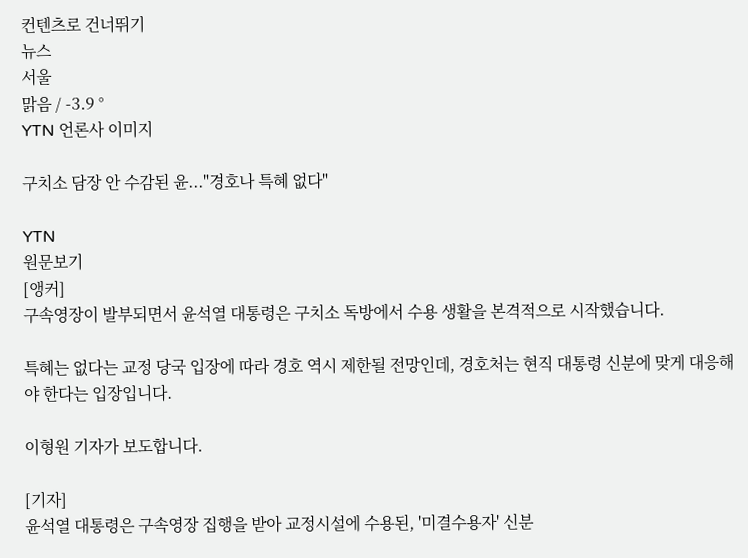컨텐츠로 건너뛰기
뉴스
서울
맑음 / -3.9 °
YTN 언론사 이미지

구치소 담장 안 수감된 윤..."경호나 특혜 없다"

YTN
원문보기
[앵커]
구속영장이 발부되면서 윤석열 대통령은 구치소 독방에서 수용 생활을 본격적으로 시작했습니다.

특혜는 없다는 교정 당국 입장에 따라 경호 역시 제한될 전망인데, 경호처는 현직 대통령 신분에 맞게 대응해야 한다는 입장입니다.

이형원 기자가 보도합니다.

[기자]
윤석열 대통령은 구속영장 집행을 받아 교정시설에 수용된, '미결수용자' 신분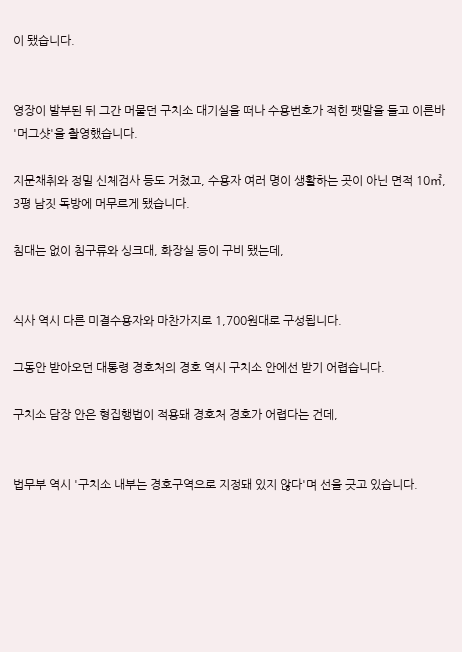이 됐습니다.


영장이 발부된 뒤 그간 머물던 구치소 대기실을 떠나 수용번호가 적힌 팻말을 들고 이른바 '머그샷'을 촬영했습니다.

지문채취와 정밀 신체검사 등도 거쳤고, 수용자 여러 명이 생활하는 곳이 아닌 면적 10㎡, 3평 남짓 독방에 머무르게 됐습니다.

침대는 없이 침구류와 싱크대, 화장실 등이 구비 됐는데,


식사 역시 다른 미결수용자와 마찬가지로 1,700원대로 구성됩니다.

그동안 받아오던 대통령 경호처의 경호 역시 구치소 안에선 받기 어렵습니다.

구치소 담장 안은 형집행법이 적용돼 경호처 경호가 어렵다는 건데,


법무부 역시 '구치소 내부는 경호구역으로 지정돼 있지 않다'며 선을 긋고 있습니다.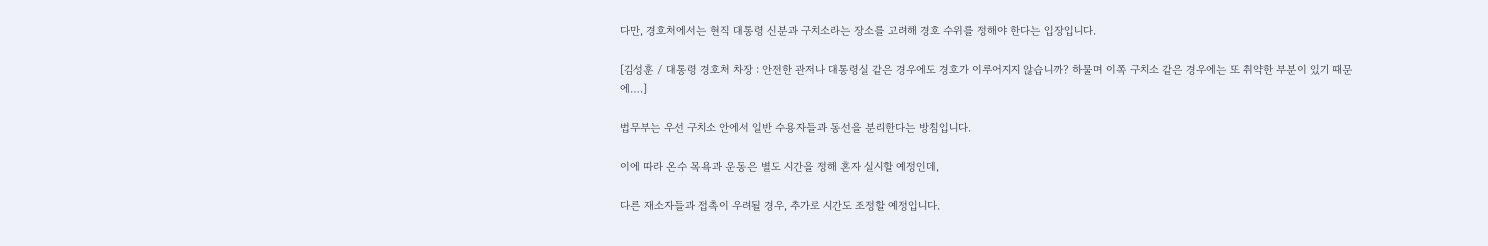다만, 경호처에서는 현직 대통령 신분과 구치소라는 장소를 고려해 경호 수위를 정해야 한다는 입장입니다.

[김성훈 / 대통령 경호처 차장 : 안전한 관저나 대통령실 같은 경우에도 경호가 이루어지지 않습니까? 하물며 이쪽 구치소 같은 경우에는 또 취약한 부분이 있기 때문에….]

법무부는 우선 구치소 안에서 일반 수용자들과 동선을 분리한다는 방침입니다.

이에 따라 온수 목욕과 운동은 별도 시간을 정해 혼자 실시할 예정인데,

다른 재소자들과 접촉이 우려될 경우, 추가로 시간도 조정할 예정입니다.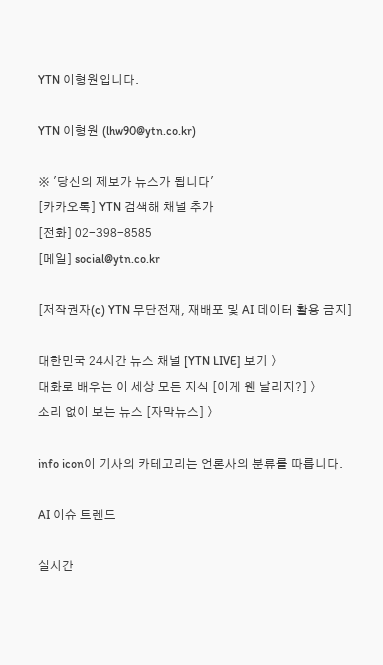YTN 이형원입니다.

YTN 이형원 (lhw90@ytn.co.kr)

※ '당신의 제보가 뉴스가 됩니다'
[카카오톡] YTN 검색해 채널 추가
[전화] 02-398-8585
[메일] social@ytn.co.kr

[저작권자(c) YTN 무단전재, 재배포 및 AI 데이터 활용 금지]

대한민국 24시간 뉴스 채널 [YTN LIVE] 보기 〉
대화로 배우는 이 세상 모든 지식 [이게 웬 날리지?] 〉
소리 없이 보는 뉴스 [자막뉴스] 〉

info icon이 기사의 카테고리는 언론사의 분류를 따릅니다.

AI 이슈 트렌드

실시간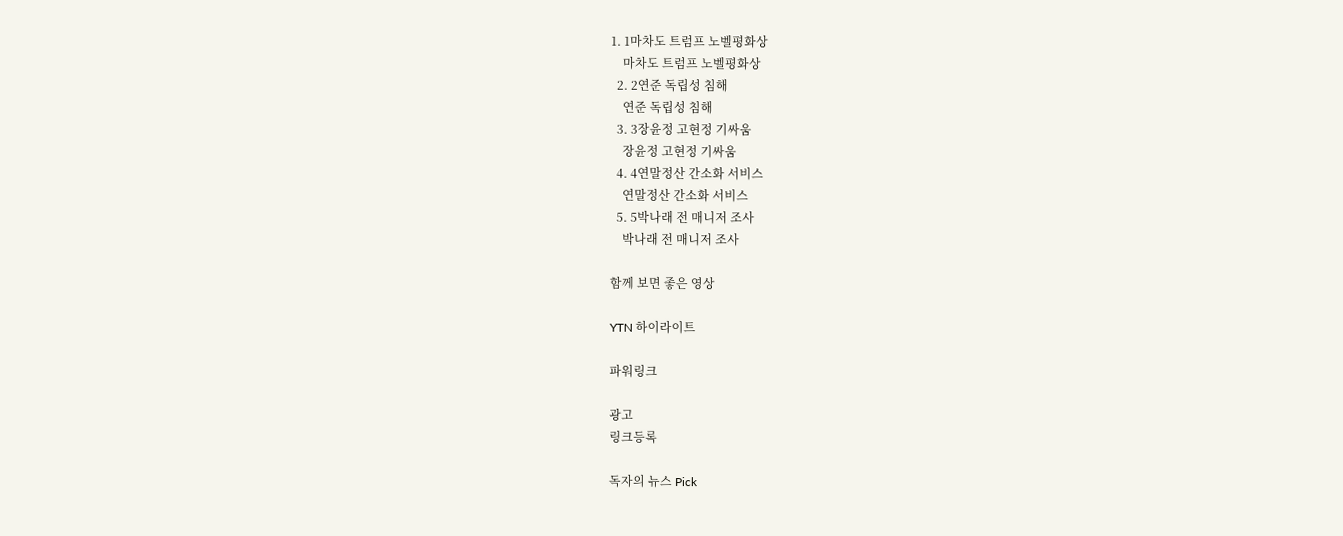1. 1마차도 트럼프 노벨평화상
    마차도 트럼프 노벨평화상
  2. 2연준 독립성 침해
    연준 독립성 침해
  3. 3장윤정 고현정 기싸움
    장윤정 고현정 기싸움
  4. 4연말정산 간소화 서비스
    연말정산 간소화 서비스
  5. 5박나래 전 매니저 조사
    박나래 전 매니저 조사

함께 보면 좋은 영상

YTN 하이라이트

파워링크

광고
링크등록

독자의 뉴스 Pick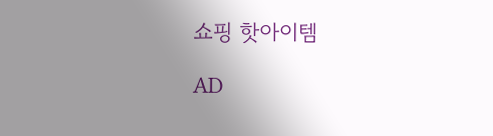쇼핑 핫아이템

AD